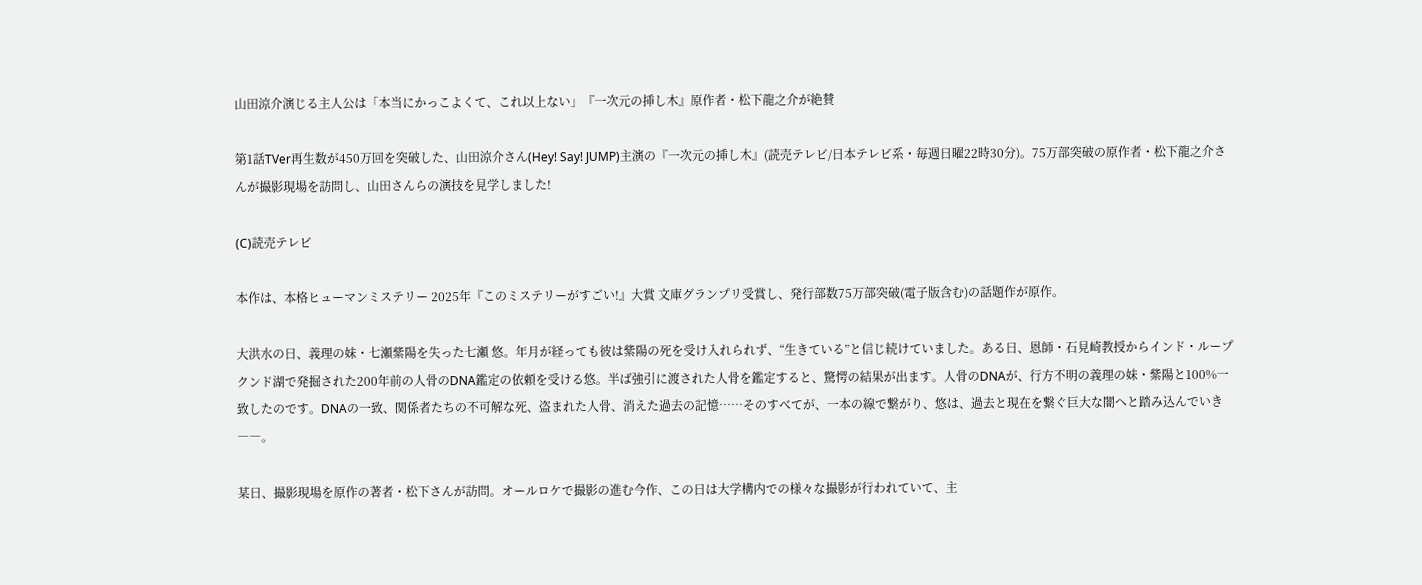山田涼介演じる主人公は「本当にかっこよくて、これ以上ない」『一次元の挿し木』原作者・松下龍之介が絶賛

第1話TVer再生数が450万回を突破した、山田涼介さん(Hey! Say! JUMP)主演の『一次元の挿し木』(読売テレビ/日本テレビ系・毎週日曜22時30分)。75万部突破の原作者・松下龍之介さんが撮影現場を訪問し、山田さんらの演技を見学しました!

(C)読売テレビ

本作は、本格ヒューマンミステリー 2025年『このミステリーがすごい!』大賞 文庫グランプリ受賞し、発行部数75万部突破(電子版含む)の話題作が原作。

大洪水の日、義理の妹・七瀬紫陽を失った七瀬 悠。年月が経っても彼は紫陽の死を受け入れられず、“生きている”と信じ続けていました。ある日、恩師・石見崎教授からインド・ループクンド湖で発掘された200年前の人骨のDNA鑑定の依頼を受ける悠。半ば強引に渡された人骨を鑑定すると、驚愕の結果が出ます。人骨のDNAが、行方不明の義理の妹・紫陽と100%一致したのです。DNAの一致、関係者たちの不可解な死、盗まれた人骨、消えた過去の記憶……そのすべてが、一本の線で繋がり、悠は、過去と現在を繋ぐ巨大な闇へと踏み込んでいき――。

某日、撮影現場を原作の著者・松下さんが訪問。オールロケで撮影の進む今作、この日は大学構内での様々な撮影が行われていて、主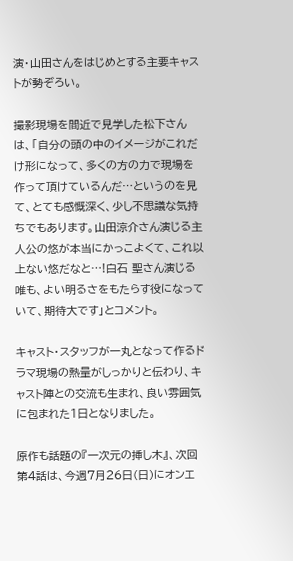演・山田さんをはじめとする主要キャストが勢ぞろい。

撮影現場を間近で見学した松下さんは、「自分の頭の中のイメージがこれだけ形になって、多くの方の力で現場を作って頂けているんだ…というのを見て、とても感慨深く、少し不思議な気持ちでもあります。山田涼介さん演じる主人公の悠が本当にかっこよくて、これ以上ない悠だなと…!白石 聖さん演じる唯も、よい明るさをもたらす役になっていて、期待大です」とコメント。

キャスト・スタッフが一丸となって作るドラマ現場の熱量がしっかりと伝わり、キャスト陣との交流も生まれ、良い雰囲気に包まれた1日となりました。

原作も話題の『一次元の挿し木』、次回第4話は、今週7月26日(日)にオンエ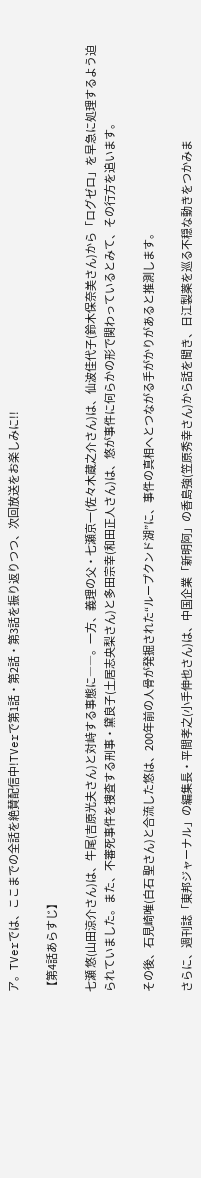ア。TVerでは、ここまでの全話を絶賛配信中!TVerで第1話・第2話・第3話を振り返りつつ、次回放送をお楽しみに!!

【第4話あらすじ】

七瀬 悠(山田涼介さん)は、牛尾(吉原光夫さん)と対峙する事態に――。一方、義理の父・七瀬京一(佐々木蔵之介さん)は、仙波佳代子(鈴木保奈美さん)から「ログゼロ」を早急に処理するよう迫られていました。また、不審死事件を捜査する刑事・黛良子(土居志央梨さん)と多田宗幸(和田正人さん)は、悠が事件に何らかの形で関わっているとみて、その行方を追います。

その後、石見崎唯(白石 聖さん)と合流した悠は、200年前の人骨が発掘された“ループクンド湖”に、事件の真相へとつながる手がかりがあると推測します。

さらに、週刊誌「東邦ジャーナル」の編集長・平間孝之(小手伸也さん)は、中国企業「新明阿」の香島強(笠原秀幸さん)から話を聞き、日江製薬を巡る不穏な動きをつかみま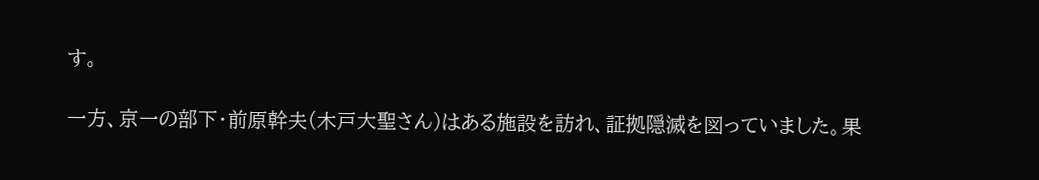す。

一方、京一の部下・前原幹夫(木戸大聖さん)はある施設を訪れ、証拠隠滅を図っていました。果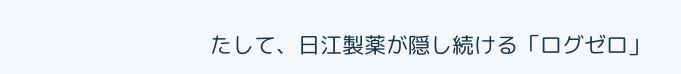たして、日江製薬が隠し続ける「ログゼロ」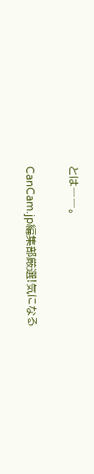とは――。

CanCam.jp編集部厳選!気になる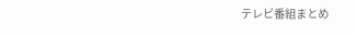テレビ番組まとめ